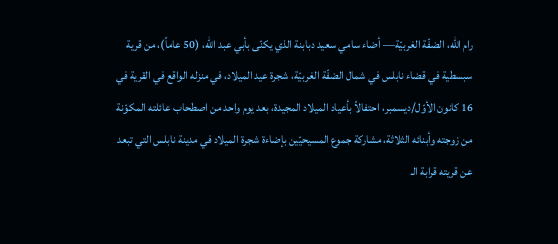رام الله، الضفّة الغربيّة— أضاء سامي سعيد دبابنة الذي يكنّى بأبي عبد الله، (50 عاماً)، من قرية سبسطية في قضاء نابلس في شمال الضفّة الغربيّة، شجرة عيد الميلاد، في منزله الواقع في القرية في 16 كانون الأوّل/ديسمبر، احتفالاً بأعياد الميلاد المجيدة، بعد يوم واحد من اصطحاب عائلته المكوّنة من زوجته وأبنائه الثلاثة، مشاركة جموع المسيحيّين بإضاءة شجرة الميلاد في مدينة نابلس التي تبعد عن قريته قرابة الـ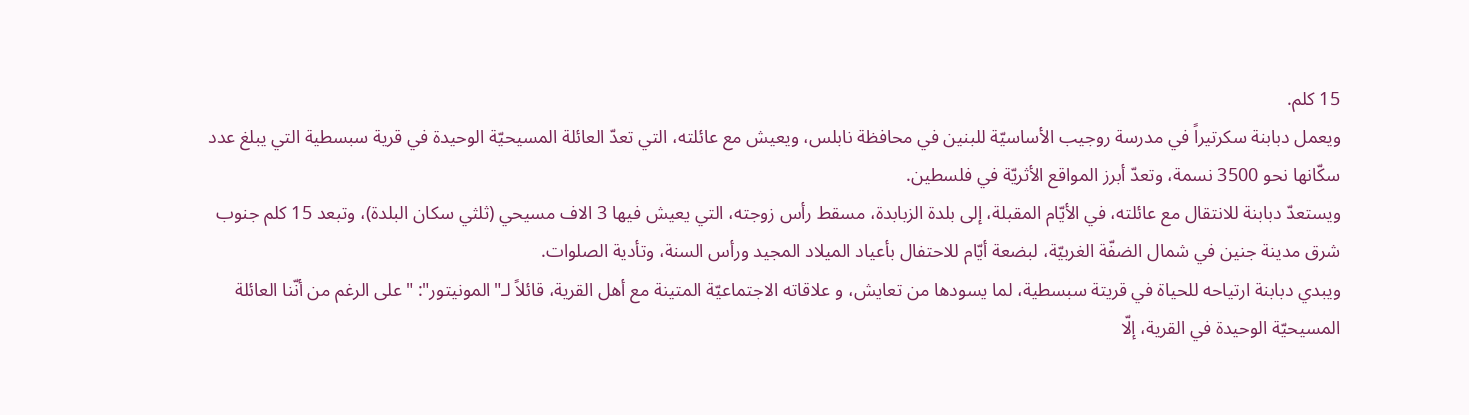15 كلم.
ويعمل دبابنة سكرتيراً في مدرسة روجيب الأساسيّة للبنين في محافظة نابلس، ويعيش مع عائلته، التي تعدّ العائلة المسيحيّة الوحيدة في قرية سبسطية التي يبلغ عدد سكّانها نحو 3500 نسمة، وتعدّ أبرز المواقع الأثريّة في فلسطين.
ويستعدّ دبابنة للانتقال مع عائلته، في الأيّام المقبلة، إلى بلدة الزبابدة، مسقط رأس زوجته، التي يعيش فيها 3 الاف مسيحي (ثلثي سكان البلدة)، وتبعد 15 كلم جنوب شرق مدينة جنين في شمال الضفّة الغربيّة، لبضعة أيّام للاحتفال بأعياد الميلاد المجيد ورأس السنة، وتأدية الصلوات.
ويبدي دبابنة ارتياحه للحياة في قريتة سبسطية، لما يسودها من تعايش، و علاقاته الاجتماعيّة المتينة مع أهل القرية، قائلاً لـ"المونيتور": "على الرغم من أنّنا العائلة المسيحيّة الوحيدة في القرية، إلّا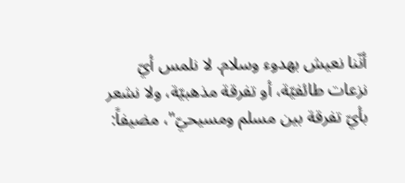أنّنا نعيش بهدوء وسلام. لا نلمس أيّ نزعات طائفيّة، أو تفرقة مذهبيّة، ولا نشعر بأيّ تفرقة بين مسلم ومسيحيّ"، مضيفاً: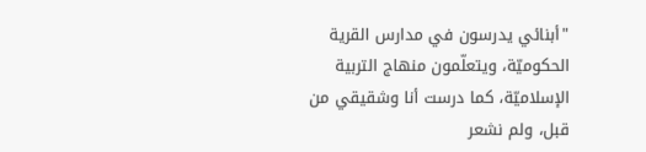"أبنائي يدرسون في مدارس القرية الحكوميّة، ويتعلّمون منهاج التربية الإسلاميّة، كما درست أنا وشقيقي من قبل، ولم نشعر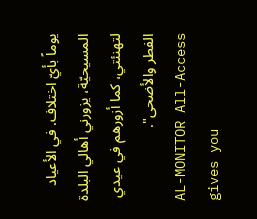يوماً بأيّ اختلاف. في الأعياد المسيحيّة، يزورني أهالي البلدة لتهنئتي، كما أزورهم في عيدي الفطر والأضحى".
AL-MONITOR All-Access gives you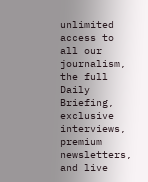unlimited access to all our journalism, the full Daily Briefing, exclusive interviews, premium newsletters, and live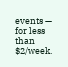events — for less than $2/week.